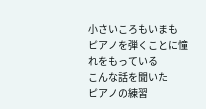小さいころもいまも
ピアノを弾くことに憧れをもっている
こんな話を聞いた
ピアノの練習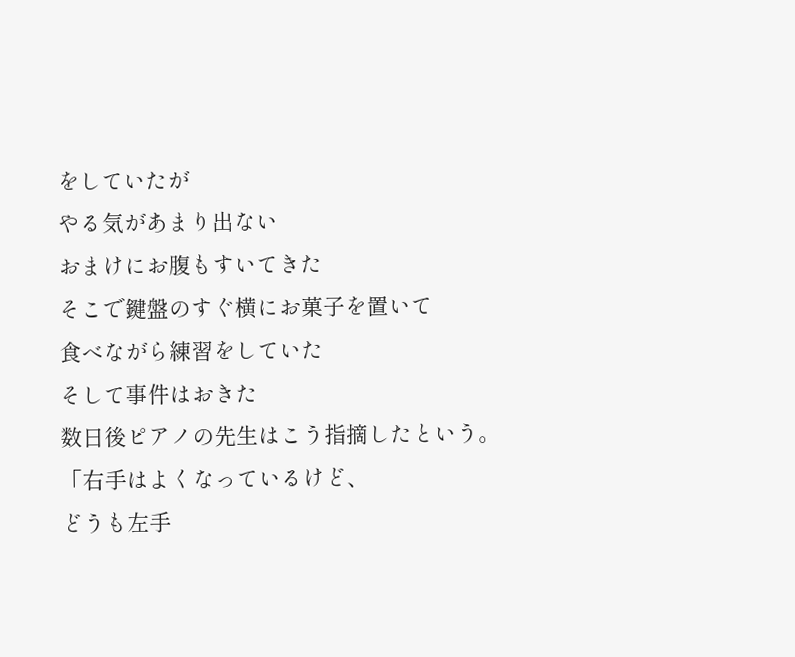をしていたが
やる気があまり出ない
おまけにお腹もすいてきた
そこで鍵盤のすぐ横にお菓子を置いて
食べながら練習をしていた
そして事件はおきた
数日後ピアノの先生はこう指摘したという。
「右手はよくなっているけど、
どうも左手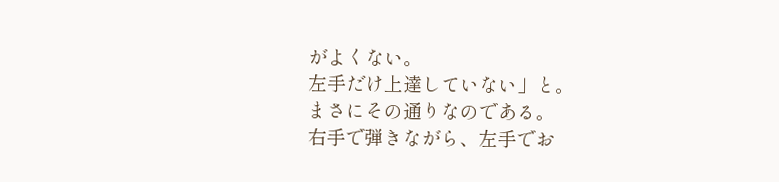がよくない。
左手だけ上達していない」と。
まさにその通りなのである。
右手で弾きながら、左手でお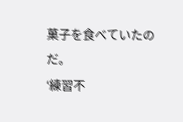菓子を食べていたのだ。
‘練習不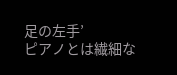足の左手’
ピアノとは繊細な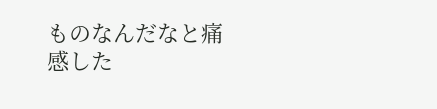ものなんだなと痛感した